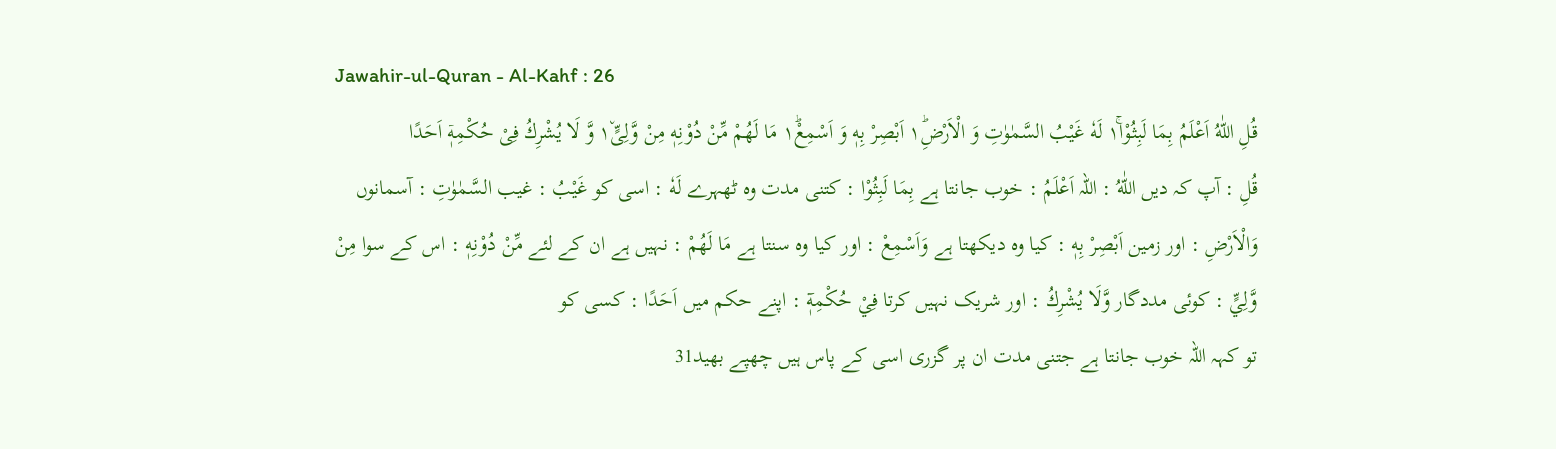Jawahir-ul-Quran - Al-Kahf : 26
قُلِ اللّٰهُ اَعْلَمُ بِمَا لَبِثُوْا١ۚ لَهٗ غَیْبُ السَّمٰوٰتِ وَ الْاَرْضِ١ؕ اَبْصِرْ بِهٖ وَ اَسْمِعْ١ؕ مَا لَهُمْ مِّنْ دُوْنِهٖ مِنْ وَّلِیٍّ١٘ وَّ لَا یُشْرِكُ فِیْ حُكْمِهٖۤ اَحَدًا
قُلِ : آپ کہ دیں اللّٰهُ : اللہ اَعْلَمُ : خوب جانتا ہے بِمَا لَبِثُوْا : کتنی مدت وہ ٹھہرے لَهٗ : اسی کو غَيْبُ : غیب السَّمٰوٰتِ : آسمانوں وَالْاَرْضِ : اور زمین اَبْصِرْ بِهٖ : کیا وہ دیکھتا ہے وَاَسْمِعْ : اور کیا وہ سنتا ہے مَا لَهُمْ : نہیں ہے ان کے لئے مِّنْ دُوْنِهٖ : اس کے سوا مِنْ وَّلِيٍّ : کوئی مددگار وَّلَا يُشْرِكُ : اور شریک نہیں کرتا فِيْ حُكْمِهٖٓ : اپنے حکم میں اَحَدًا : کسی کو
تو کہہ اللہ خوب جانتا ہے جتنی مدت ان پر گزری اسی کے پاس ہیں چھپے بھید31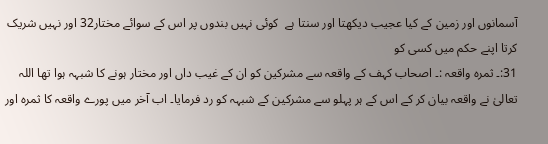آسمانوں اور زمین کے کیا عجیب دیکھتا اور سنتا ہے  کوئی نہیں بندوں پر اس کے سوائے مختار32 اور نہیں شریک کرتا اپنے حکم میں کسی کو
31:۔ ثمرہ واقعہ :۔ اصحاب کہف کے واقعہ سے مشرکین کو ان کے غیب داں اور مختار ہونے کا شبہہ ہوا تھا اللہ تعالیٰ نے واقعہ بیان کر کے اس کے ہر پہلو سے مشرکین کے شبہہ کو رد فرمایا۔ اب آخر میں پورے واقعہ کا ثمرہ اور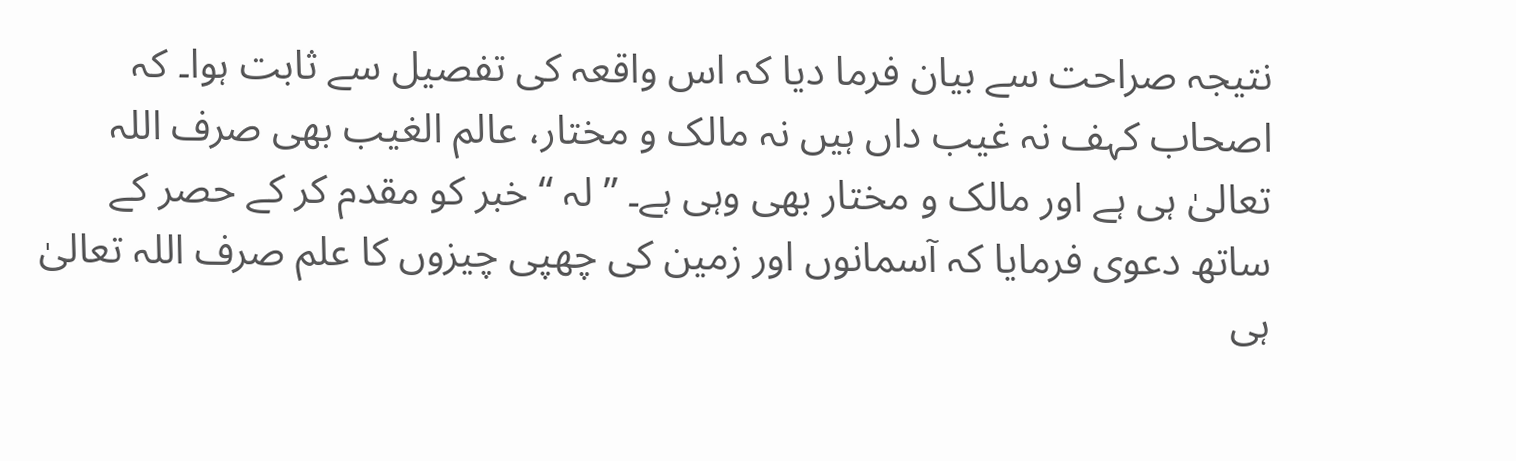نتیجہ صراحت سے بیان فرما دیا کہ اس واقعہ کی تفصیل سے ثابت ہوا۔ کہ اصحاب کہف نہ غیب داں ہیں نہ مالک و مختار، عالم الغیب بھی صرف اللہ تعالیٰ ہی ہے اور مالک و مختار بھی وہی ہے۔ ” لہ “ خبر کو مقدم کر کے حصر کے ساتھ دعوی فرمایا کہ آسمانوں اور زمین کی چھپی چیزوں کا علم صرف اللہ تعالیٰ ہی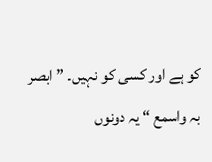کو ہے اور کسی کو نہیں۔ ” ابصر بہ واسمع “ یہ دونوں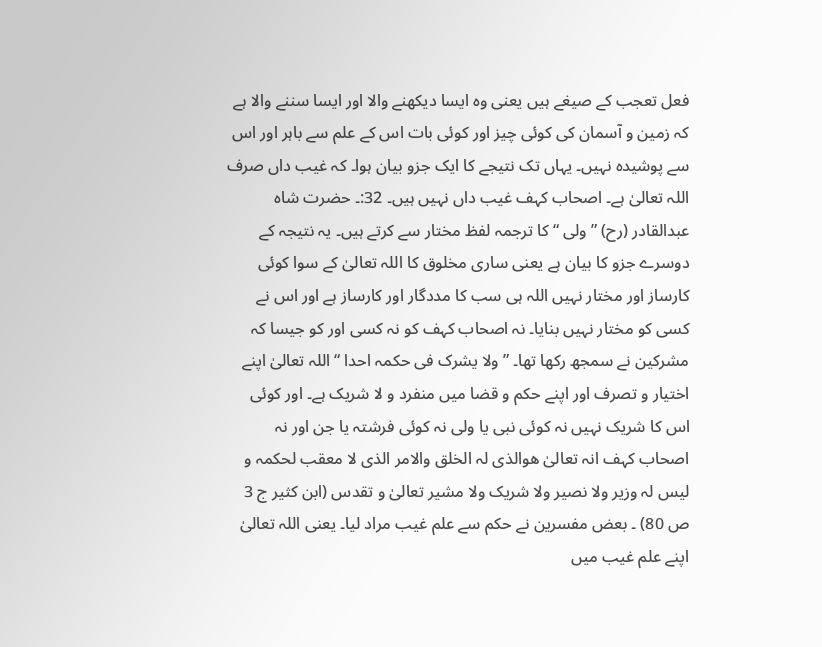فعل تعجب کے صیغے ہیں یعنی وہ ایسا دیکھنے والا اور ایسا سننے والا ہے کہ زمین و آسمان کی کوئی چیز اور کوئی بات اس کے علم سے باہر اور اس سے پوشیدہ نہیں۔ یہاں تک نتیجے کا ایک جزو بیان ہوا۔ کہ غیب داں صرف اللہ تعالیٰ ہے۔ اصحاب کہف غیب داں نہیں ہیں۔ 32:۔ حضرت شاہ عبدالقادر (رح) ” ولی “ کا ترجمہ لفظ مختار سے کرتے ہیں۔ یہ نتیجہ کے دوسرے جزو کا بیان ہے یعنی ساری مخلوق کا اللہ تعالیٰ کے سوا کوئی کارساز اور مختار نہیں اللہ ہی سب کا مددگار اور کارساز ہے اور اس نے کسی کو مختار نہیں بنایا۔ نہ اصحاب کہف کو نہ کسی اور کو جیسا کہ مشرکین نے سمجھ رکھا تھا۔ ” ولا یشرک فی حکمہ احدا “ اللہ تعالیٰ اپنے اختیار و تصرف اور اپنے حکم و قضا میں منفرد و لا شریک ہے۔ اور کوئی اس کا شریک نہیں نہ کوئی نبی یا ولی نہ کوئی فرشتہ یا جن اور نہ اصحاب کہف انہ تعالیٰ ھوالذی لہ الخلق والامر الذی لا معقب لحکمہ و لیس لہ وزیر ولا نصیر ولا شریک ولا مشیر تعالیٰ و تقدس (ابن کثیر ج 3 ص 80) ۔ بعض مفسرین نے حکم سے علم غیب مراد لیا۔ یعنی اللہ تعالیٰ اپنے علم غیب میں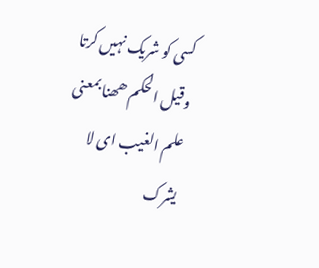کسی کو شریک نہیں کرتا وقیل الحکم ھھنا بمعنی علم الغیب ای لا یشرک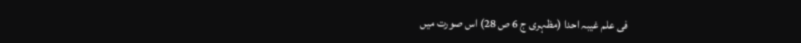فی علم غیبہ احدا (مظہری ج 6 ص 28) اس صورت میں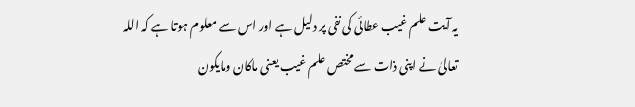یہ آیت علم غیب عطائی کی نفی پر دلیل ہے اور اس سے معلوم ہوتا ہے کہ اللہ تعالیٰ نے اپنی ذات سے مختص علم غیب یعنی ماکان ومایکون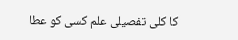کا کلی تفصیلی علم کسی کو عطا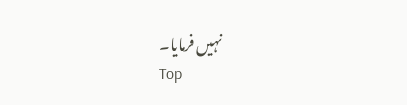نہیں فرمایا۔
Top